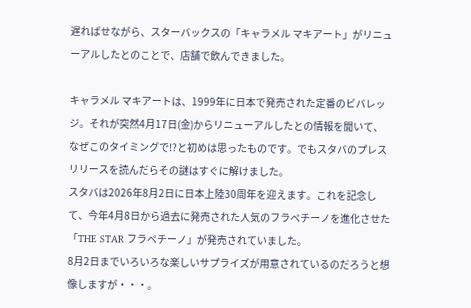遅ればせながら、スターバックスの「キャラメル マキアート」がリニューアルしたとのことで、店舗で飲んできました。

キャラメル マキアートは、1999年に日本で発売された定番のビバレッジ。それが突然4月17日(金)からリニューアルしたとの情報を聞いて、なぜこのタイミングで!?と初めは思ったものです。でもスタバのプレスリリースを読んだらその謎はすぐに解けました。
スタバは2026年8月2日に日本上陸30周年を迎えます。これを記念して、今年4月8日から過去に発売された人気のフラペチーノを進化させた「THE STAR フラペチーノ」が発売されていました。
8月2日までいろいろな楽しいサプライズが用意されているのだろうと想像しますが・・・。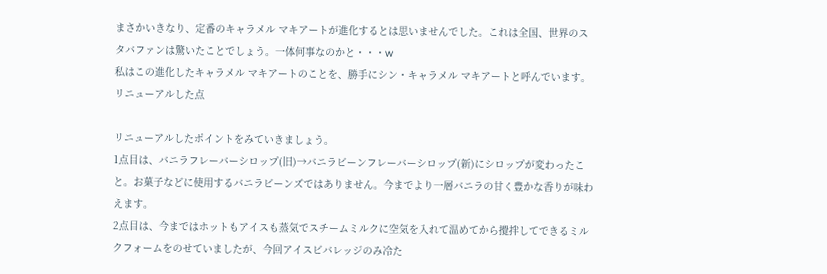まさかいきなり、定番のキャラメル マキアートが進化するとは思いませんでした。これは全国、世界のスタバファンは驚いたことでしょう。一体何事なのかと・・・w
私はこの進化したキャラメル マキアートのことを、勝手にシン・キャラメル マキアートと呼んでいます。
リニューアルした点

リニューアルしたポイントをみていきましょう。
1点目は、バニラフレーバーシロップ(旧)→バニラビーンフレーバーシロップ(新)にシロップが変わったこと。お菓子などに使用するバニラビーンズではありません。今までより一層バニラの甘く豊かな香りが味わえます。
2点目は、今まではホットもアイスも蒸気でスチームミルクに空気を入れて温めてから攪拌してできるミルクフォームをのせていましたが、今回アイスビバレッジのみ冷た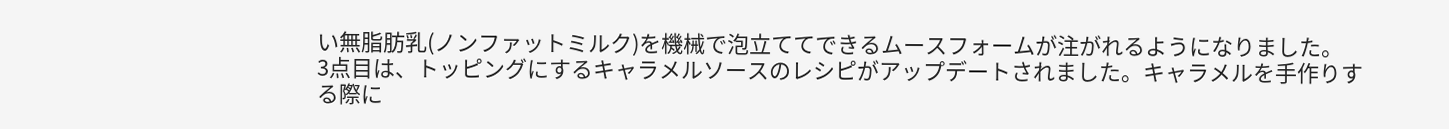い無脂肪乳(ノンファットミルク)を機械で泡立ててできるムースフォームが注がれるようになりました。
3点目は、トッピングにするキャラメルソースのレシピがアップデートされました。キャラメルを手作りする際に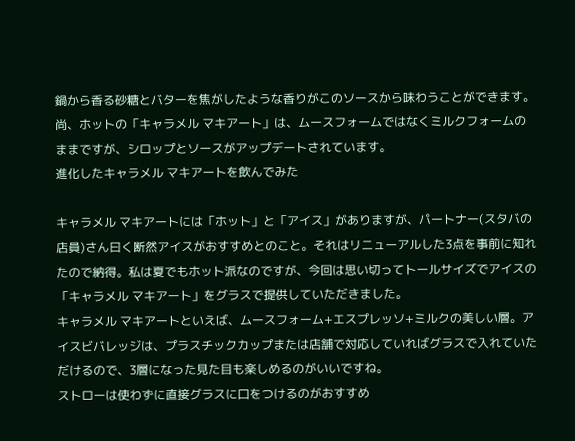鍋から香る砂糖とバターを焦がしたような香りがこのソースから味わうことができます。
尚、ホットの「キャラメル マキアート」は、ムースフォームではなくミルクフォームのままですが、シロップとソースがアップデートされています。
進化したキャラメル マキアートを飲んでみた

キャラメル マキアートには「ホット」と「アイス」がありますが、パートナー(スタバの店員)さん曰く断然アイスがおすすめとのこと。それはリニューアルした3点を事前に知れたので納得。私は夏でもホット派なのですが、今回は思い切ってトールサイズでアイスの「キャラメル マキアート」をグラスで提供していただきました。
キャラメル マキアートといえば、ムースフォーム+エスプレッソ+ミルクの美しい層。アイスビバレッジは、プラスチックカップまたは店舗で対応していればグラスで入れていただけるので、3層になった見た目も楽しめるのがいいですね。
ストローは使わずに直接グラスに口をつけるのがおすすめ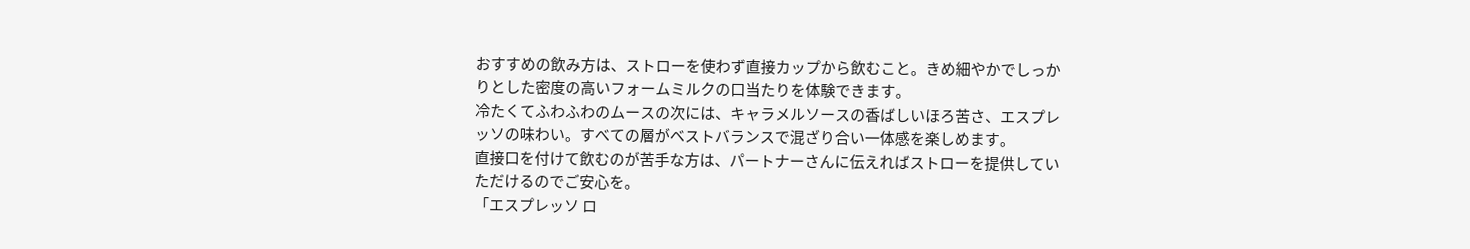おすすめの飲み方は、ストローを使わず直接カップから飲むこと。きめ細やかでしっかりとした密度の高いフォームミルクの口当たりを体験できます。
冷たくてふわふわのムースの次には、キャラメルソースの香ばしいほろ苦さ、エスプレッソの味わい。すべての層がベストバランスで混ざり合い一体感を楽しめます。
直接口を付けて飲むのが苦手な方は、パートナーさんに伝えればストローを提供していただけるのでご安心を。
「エスプレッソ ロ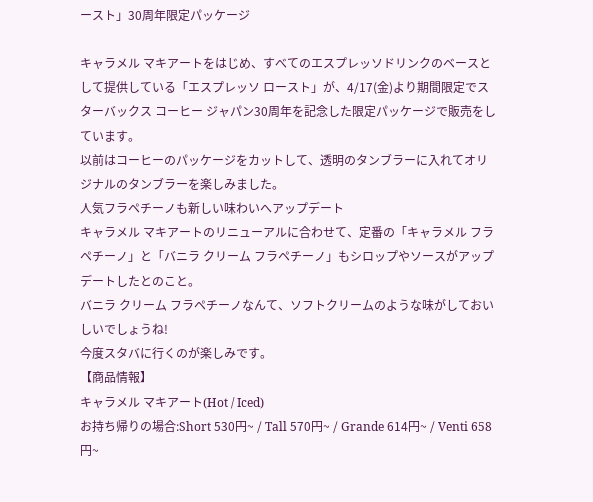ースト」30周年限定パッケージ

キャラメル マキアートをはじめ、すべてのエスプレッソドリンクのベースとして提供している「エスプレッソ ロースト」が、4/17(金)より期間限定でスターバックス コーヒー ジャパン30周年を記念した限定パッケージで販売をしています。
以前はコーヒーのパッケージをカットして、透明のタンブラーに入れてオリジナルのタンブラーを楽しみました。
人気フラペチーノも新しい味わいへアップデート
キャラメル マキアートのリニューアルに合わせて、定番の「キャラメル フラペチーノ」と「バニラ クリーム フラペチーノ」もシロップやソースがアップデートしたとのこと。
バニラ クリーム フラペチーノなんて、ソフトクリームのような味がしておいしいでしょうね!
今度スタバに行くのが楽しみです。
【商品情報】
キャラメル マキアート(Hot / Iced)
お持ち帰りの場合:Short 530円~ / Tall 570円~ / Grande 614円~ / Venti 658円~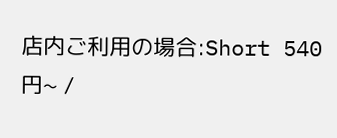店内ご利用の場合:Short 540円~ /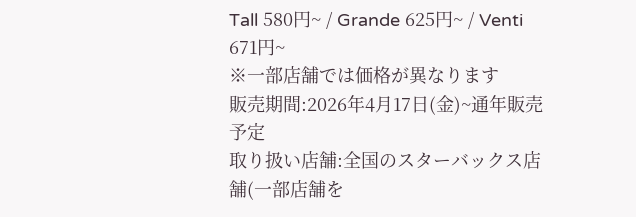Tall 580円~ / Grande 625円~ / Venti 671円~
※一部店舗では価格が異なります
販売期間:2026年4月17日(金)~通年販売予定
取り扱い店舗:全国のスターバックス店舗(一部店舗を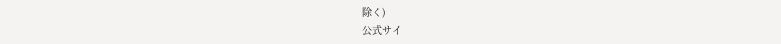除く)
公式サイ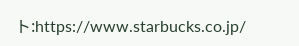ト:https://www.starbucks.co.jp/